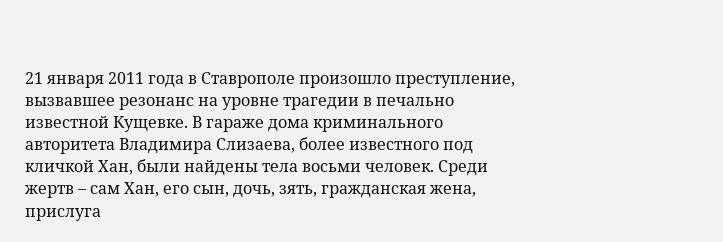21 января 2011 года в Ставрополе произошло преступление, вызвавшее резонанс на уровне трагедии в печально известной Кущевке. В гараже дома криминального авторитета Владимира Слизаева, более известного под кличкой Хан, были найдены тела восьми человек. Среди жертв – сам Хан, его сын, дочь, зять, гражданская жена, прислуга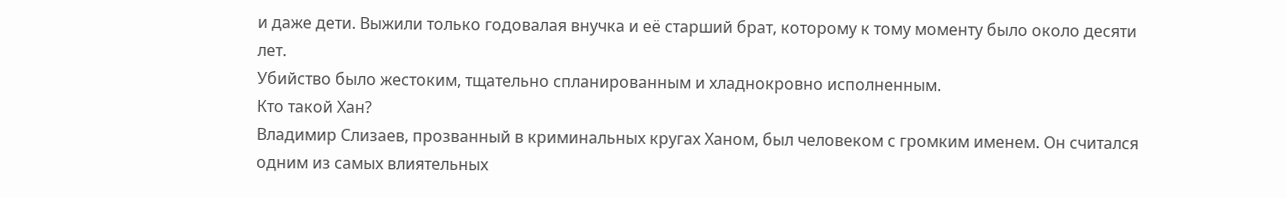и даже дети. Выжили только годовалая внучка и её старший брат, которому к тому моменту было около десяти лет.
Убийство было жестоким, тщательно спланированным и хладнокровно исполненным.
Кто такой Хан?
Владимир Слизаев, прозванный в криминальных кругах Ханом, был человеком с громким именем. Он считался одним из самых влиятельных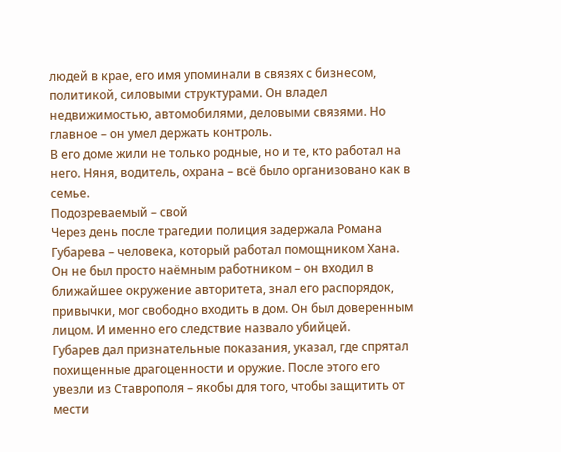людей в крае, его имя упоминали в связях с бизнесом, политикой, силовыми структурами. Он владел недвижимостью, автомобилями, деловыми связями. Но главное – он умел держать контроль.
В его доме жили не только родные, но и те, кто работал на него. Няня, водитель, охрана – всё было организовано как в семье.
Подозреваемый – свой
Через день после трагедии полиция задержала Романа Губарева – человека, который работал помощником Хана. Он не был просто наёмным работником – он входил в ближайшее окружение авторитета, знал его распорядок, привычки, мог свободно входить в дом. Он был доверенным лицом. И именно его следствие назвало убийцей.
Губарев дал признательные показания, указал, где спрятал похищенные драгоценности и оружие. После этого его увезли из Ставрополя – якобы для того, чтобы защитить от мести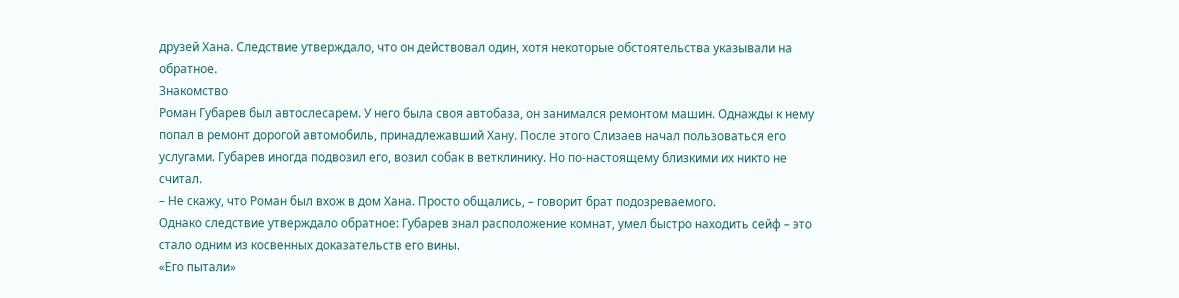друзей Хана. Следствие утверждало, что он действовал один, хотя некоторые обстоятельства указывали на обратное.
Знакомство
Роман Губарев был автослесарем. У него была своя автобаза, он занимался ремонтом машин. Однажды к нему попал в ремонт дорогой автомобиль, принадлежавший Хану. После этого Слизаев начал пользоваться его услугами. Губарев иногда подвозил его, возил собак в ветклинику. Но по-настоящему близкими их никто не считал.
– Не скажу, что Роман был вхож в дом Хана. Просто общались, – говорит брат подозреваемого.
Однако следствие утверждало обратное: Губарев знал расположение комнат, умел быстро находить сейф – это стало одним из косвенных доказательств его вины.
«Его пытали»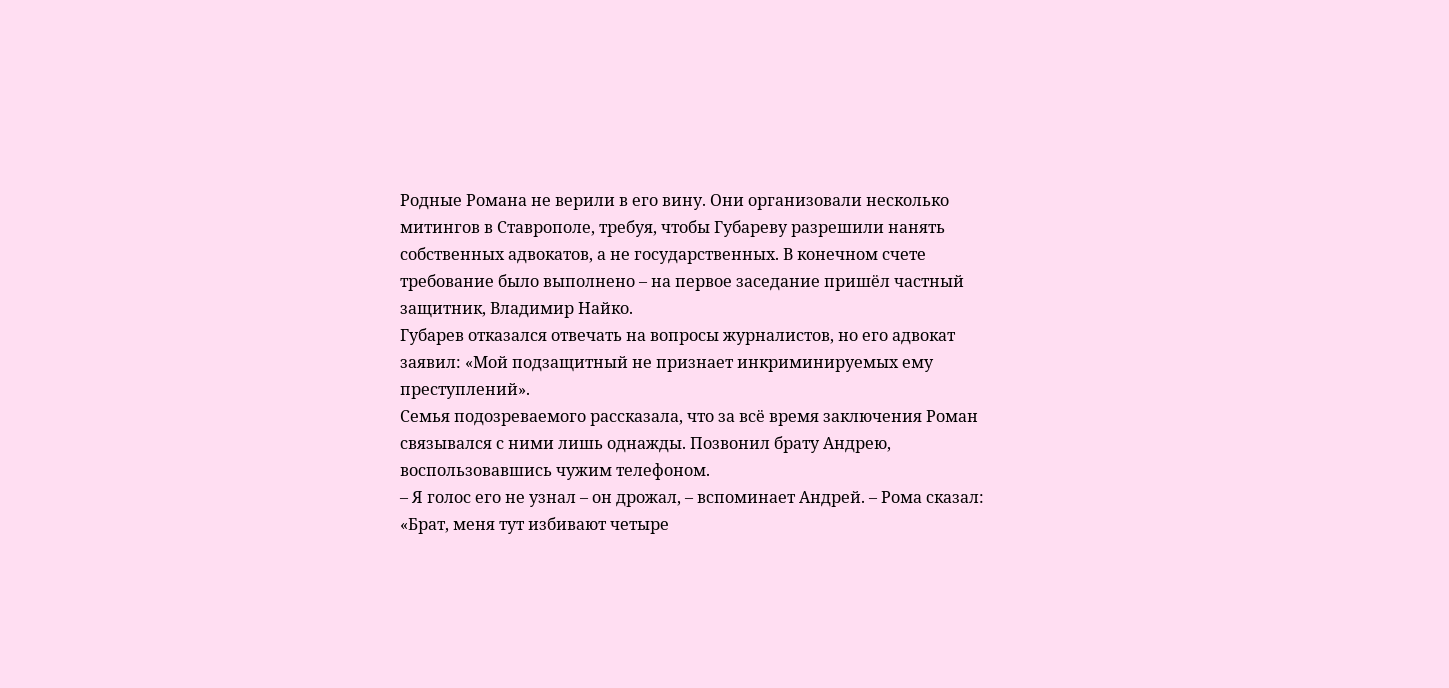Родные Романа не верили в его вину. Они организовали несколько митингов в Ставрополе, требуя, чтобы Губареву разрешили нанять собственных адвокатов, а не государственных. В конечном счете требование было выполнено – на первое заседание пришёл частный защитник, Владимир Найко.
Губарев отказался отвечать на вопросы журналистов, но его адвокат заявил: «Мой подзащитный не признает инкриминируемых ему преступлений».
Семья подозреваемого рассказала, что за всё время заключения Роман связывался с ними лишь однажды. Позвонил брату Андрею, воспользовавшись чужим телефоном.
– Я голос его не узнал – он дрожал, – вспоминает Андрей. – Рома сказал: «Брат, меня тут избивают четыре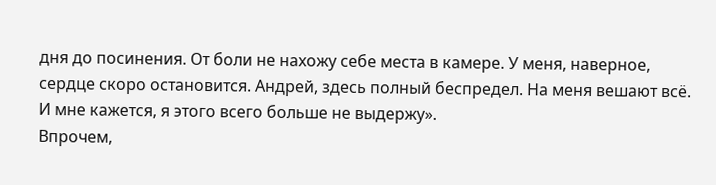дня до посинения. От боли не нахожу себе места в камере. У меня, наверное, сердце скоро остановится. Андрей, здесь полный беспредел. На меня вешают всё. И мне кажется, я этого всего больше не выдержу».
Впрочем,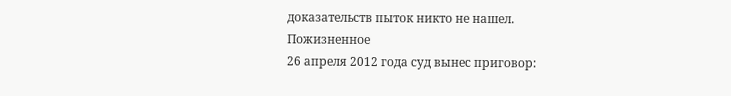доказательств пыток никто не нашел.
Пожизненное
26 апреля 2012 года суд вынес приговор: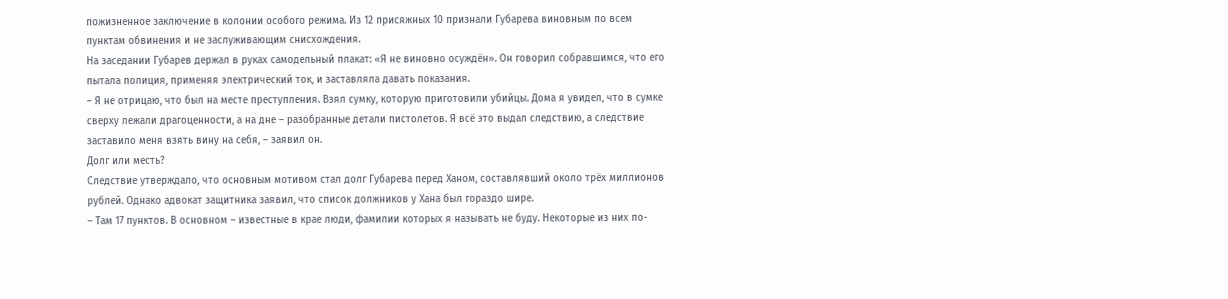пожизненное заключение в колонии особого режима. Из 12 присяжных 10 признали Губарева виновным по всем пунктам обвинения и не заслуживающим снисхождения.
На заседании Губарев держал в руках самодельный плакат: «Я не виновно осуждён». Он говорил собравшимся, что его пытала полиция, применяя электрический ток, и заставляла давать показания.
– Я не отрицаю, что был на месте преступления. Взял сумку, которую приготовили убийцы. Дома я увидел, что в сумке сверху лежали драгоценности, а на дне – разобранные детали пистолетов. Я всё это выдал следствию, а следствие заставило меня взять вину на себя, – заявил он.
Долг или месть?
Следствие утверждало, что основным мотивом стал долг Губарева перед Ханом, составлявший около трёх миллионов рублей. Однако адвокат защитника заявил, что список должников у Хана был гораздо шире.
– Там 17 пунктов. В основном – известные в крае люди, фамилии которых я называть не буду. Некоторые из них по-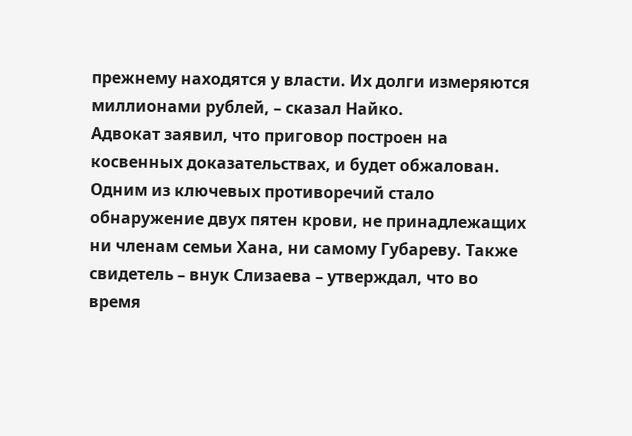прежнему находятся у власти. Их долги измеряются миллионами рублей, – сказал Найко.
Адвокат заявил, что приговор построен на косвенных доказательствах, и будет обжалован.
Одним из ключевых противоречий стало обнаружение двух пятен крови, не принадлежащих ни членам семьи Хана, ни самому Губареву. Также свидетель – внук Слизаева – утверждал, что во время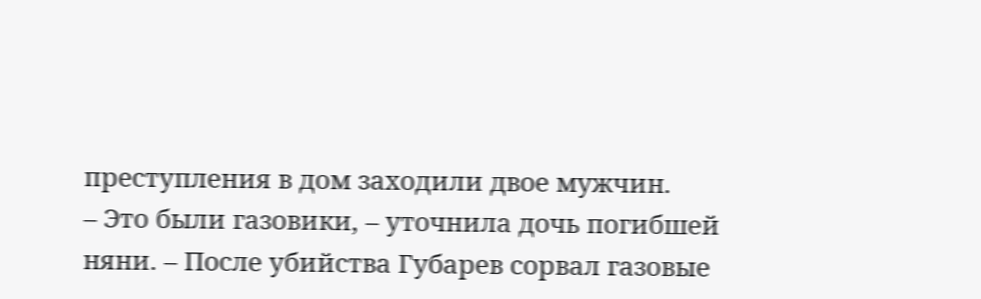преступления в дом заходили двое мужчин.
– Это были газовики, – уточнила дочь погибшей няни. – После убийства Губарев сорвал газовые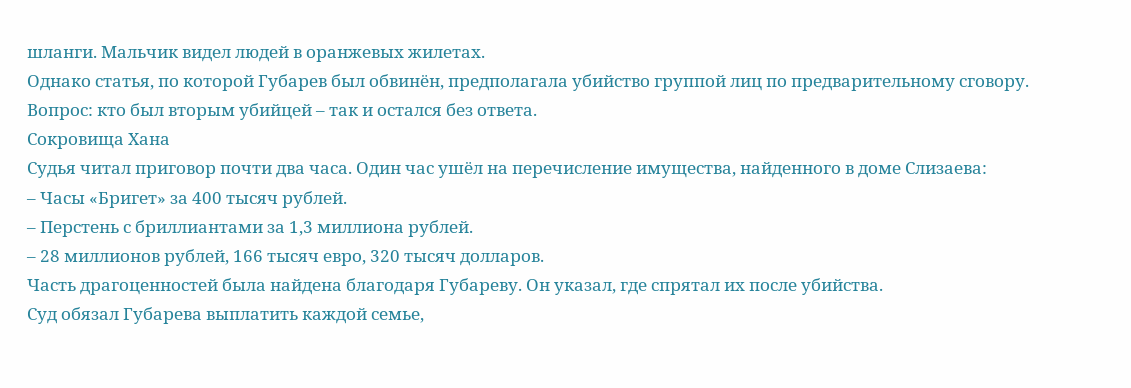шланги. Мальчик видел людей в оранжевых жилетах.
Однако статья, по которой Губарев был обвинён, предполагала убийство группой лиц по предварительному сговору. Вопрос: кто был вторым убийцей – так и остался без ответа.
Сокровища Хана
Судья читал приговор почти два часа. Один час ушёл на перечисление имущества, найденного в доме Слизаева:
– Часы «Бригет» за 400 тысяч рублей.
– Перстень с бриллиантами за 1,3 миллиона рублей.
– 28 миллионов рублей, 166 тысяч евро, 320 тысяч долларов.
Часть драгоценностей была найдена благодаря Губареву. Он указал, где спрятал их после убийства.
Суд обязал Губарева выплатить каждой семье,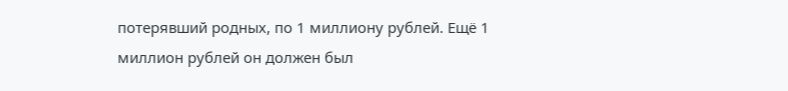потерявший родных, по 1 миллиону рублей. Ещё 1 миллион рублей он должен был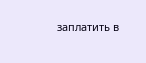заплатить в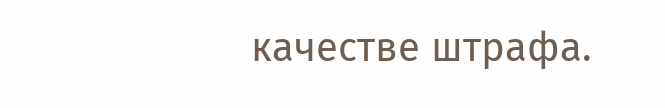качестве штрафа.